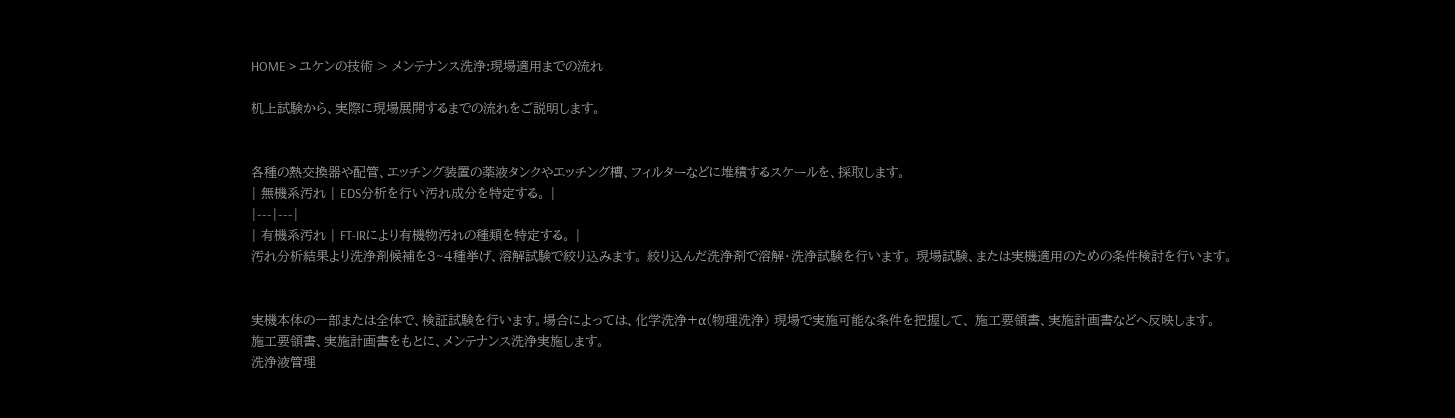HOME > ユケンの技術 > メンテナンス洗浄:現場適用までの流れ

机上試験から、実際に現場展開するまでの流れをご説明します。


各種の熱交換器や配管、エッチング装置の薬液タンクやエッチング槽、フィルターなどに堆積するスケールを、採取します。
| 無機系汚れ | EDS分析を行い汚れ成分を特定する。 |
|---|---|
| 有機系汚れ | FT-IRにより有機物汚れの種類を特定する。 |
汚れ分析結果より洗浄剤候補を3~4種挙げ、溶解試験で絞り込みます。 絞り込んだ洗浄剤で溶解・洗浄試験を行います。 現場試験、または実機適用のための条件検討を行います。


実機本体の一部または全体で、検証試験を行います。場合によっては、化学洗浄+α(物理洗浄) 現場で実施可能な条件を把握して、 施工要領書、実施計画書などへ反映します。
施工要領書、実施計画書をもとに、メンテナンス洗浄実施します。
洗浄液管理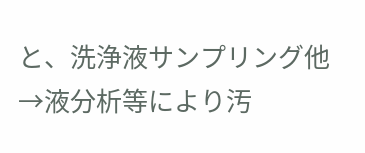と、洗浄液サンプリング他→液分析等により汚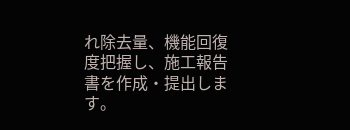れ除去量、機能回復度把握し、施工報告書を作成・提出します。